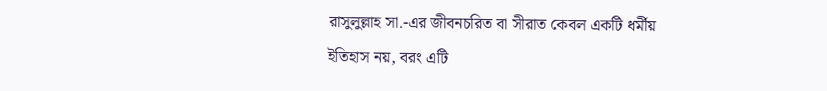রাসুলুল্লাহ সা.-এর জীবনচরিত বা সীরাত কেবল একটি ধর্মীয় ইতিহাস নয়, বরং এটি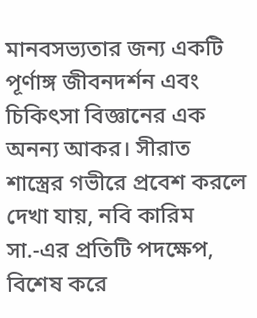মানবসভ্যতার জন্য একটি পূর্ণাঙ্গ জীবনদর্শন এবং চিকিৎসা বিজ্ঞানের এক অনন্য আকর। সীরাত শাস্ত্রের গভীরে প্রবেশ করলে দেখা যায়, নবি কারিম সা.-এর প্রতিটি পদক্ষেপ, বিশেষ করে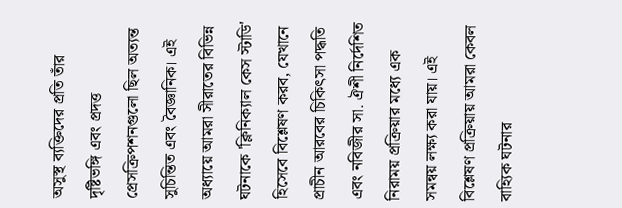অসুস্থ ব্যক্তিদের প্রতি তাঁর দৃষ্টিভঙ্গি এবং প্রদত্ত প্রেসক্রিপশনগুলো ছিল অত্যন্ত সুচিন্তিত এবং বৈজ্ঞানিক। এই অধ্যায়ে আমরা সীরাতের বিভিন্ন ঘটনাকে 'ক্লিনিক্যাল কেস স্টাডি' হিসেবে বিশ্লেষণ করব, যেখানে প্রাচীন আরবের চিকিৎসা পদ্ধতি এবং নবিজীর সা. ঐশী নির্দেশিত নিরাময় প্রক্রিয়ার মধ্যে এক সমন্বয় লক্ষ্য করা যায়। এই বিশ্লেষণ প্রক্রিয়ায় আমরা কেবল বাহ্যিক ঘটনার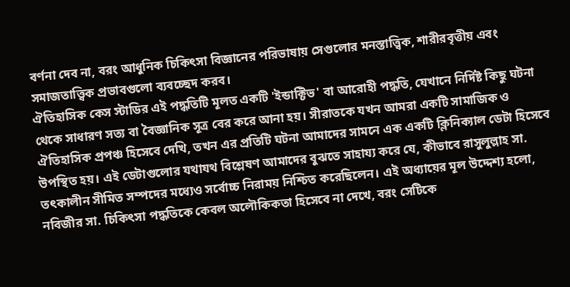বর্ণনা দেব না, বরং আধুনিক চিকিৎসা বিজ্ঞানের পরিভাষায় সেগুলোর মনস্তাত্ত্বিক, শারীরবৃত্তীয় এবং সমাজতাত্ত্বিক প্রভাবগুলো ব্যবচ্ছেদ করব।
ঐতিহাসিক কেস স্টাডির এই পদ্ধতিটি মূলত একটি 'ইন্ডাক্টিভ' বা আরোহী পদ্ধতি, যেখানে নির্দিষ্ট কিছু ঘটনা থেকে সাধারণ সত্য বা বৈজ্ঞানিক সূত্র বের করে আনা হয়। সীরাতকে যখন আমরা একটি সামাজিক ও ঐতিহাসিক প্রপঞ্চ হিসেবে দেখি, তখন এর প্রতিটি ঘটনা আমাদের সামনে এক একটি ক্লিনিক্যাল ডেটা হিসেবে উপস্থিত হয়। এই ডেটাগুলোর যথাযথ বিশ্লেষণ আমাদের বুঝতে সাহায্য করে যে, কীভাবে রাসুলুল্লাহ সা. তৎকালীন সীমিত সম্পদের মধ্যেও সর্বোচ্চ নিরাময় নিশ্চিত করেছিলেন। এই অধ্যায়ের মূল উদ্দেশ্য হলো, নবিজীর সা. চিকিৎসা পদ্ধতিকে কেবল অলৌকিকতা হিসেবে না দেখে, বরং সেটিকে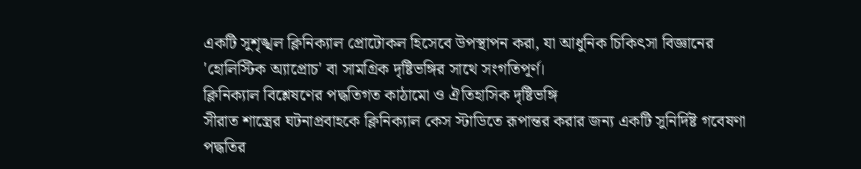একটি সুশৃঙ্খল ক্লিনিক্যাল প্রোটোকল হিসেবে উপস্থাপন করা, যা আধুনিক চিকিৎসা বিজ্ঞানের 'হোলিস্টিক অ্যাপ্রোচ' বা সামগ্রিক দৃষ্টিভঙ্গির সাথে সংগতিপূর্ণ।
ক্লিনিক্যাল বিশ্লেষণের পদ্ধতিগত কাঠামো ও ঐতিহাসিক দৃষ্টিভঙ্গি
সীরাত শাস্ত্রের ঘটনাপ্রবাহকে ক্লিনিক্যাল কেস স্টাডিতে রূপান্তর করার জন্য একটি সুনির্দিষ্ট গবেষণা পদ্ধতির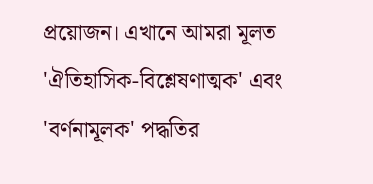প্রয়োজন। এখানে আমরা মূলত 'ঐতিহাসিক-বিশ্লেষণাত্মক' এবং 'বর্ণনামূলক' পদ্ধতির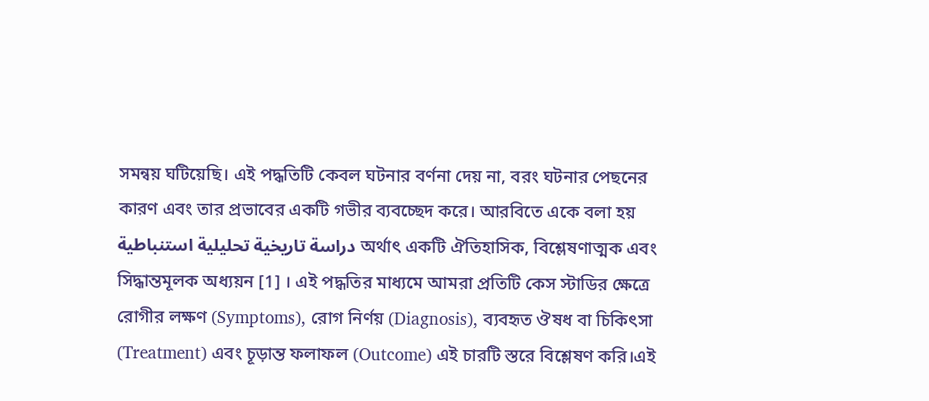সমন্বয় ঘটিয়েছি। এই পদ্ধতিটি কেবল ঘটনার বর্ণনা দেয় না, বরং ঘটনার পেছনের কারণ এবং তার প্রভাবের একটি গভীর ব্যবচ্ছেদ করে। আরবিতে একে বলা হয়
دراسة تاريخية تحليلية استنباطية অর্থাৎ একটি ঐতিহাসিক, বিশ্লেষণাত্মক এবং সিদ্ধান্তমূলক অধ্যয়ন [1] । এই পদ্ধতির মাধ্যমে আমরা প্রতিটি কেস স্টাডির ক্ষেত্রে রোগীর লক্ষণ (Symptoms), রোগ নির্ণয় (Diagnosis), ব্যবহৃত ঔষধ বা চিকিৎসা (Treatment) এবং চূড়ান্ত ফলাফল (Outcome) এই চারটি স্তরে বিশ্লেষণ করি।এই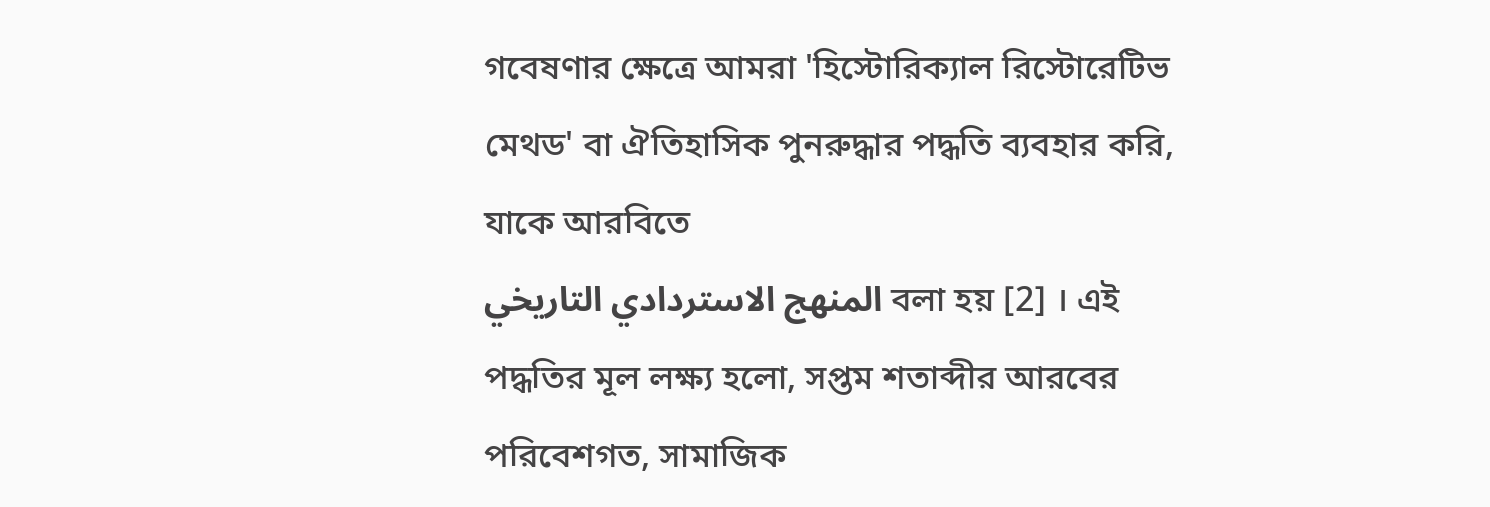গবেষণার ক্ষেত্রে আমরা 'হিস্টোরিক্যাল রিস্টোরেটিভ মেথড' বা ঐতিহাসিক পুনরুদ্ধার পদ্ধতি ব্যবহার করি, যাকে আরবিতে
المنهج الاستردادي التاريخي বলা হয় [2] । এই পদ্ধতির মূল লক্ষ্য হলো, সপ্তম শতাব্দীর আরবের পরিবেশগত, সামাজিক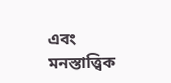এবং মনস্তাত্ত্বিক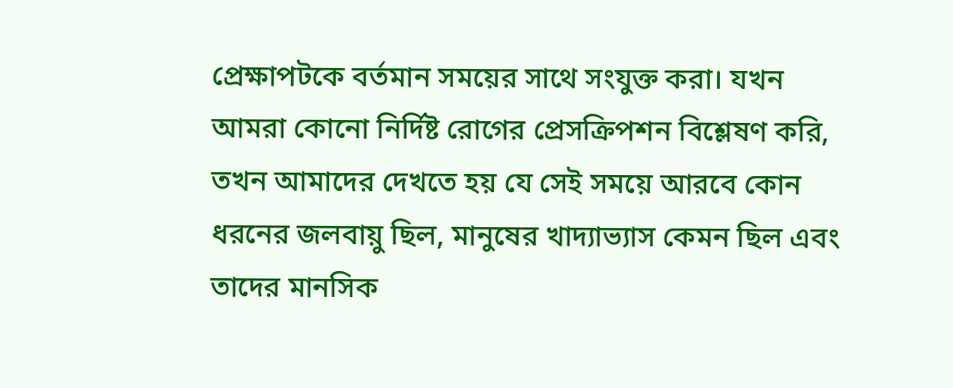প্রেক্ষাপটকে বর্তমান সময়ের সাথে সংযুক্ত করা। যখন আমরা কোনো নির্দিষ্ট রোগের প্রেসক্রিপশন বিশ্লেষণ করি, তখন আমাদের দেখতে হয় যে সেই সময়ে আরবে কোন ধরনের জলবায়ু ছিল, মানুষের খাদ্যাভ্যাস কেমন ছিল এবং তাদের মানসিক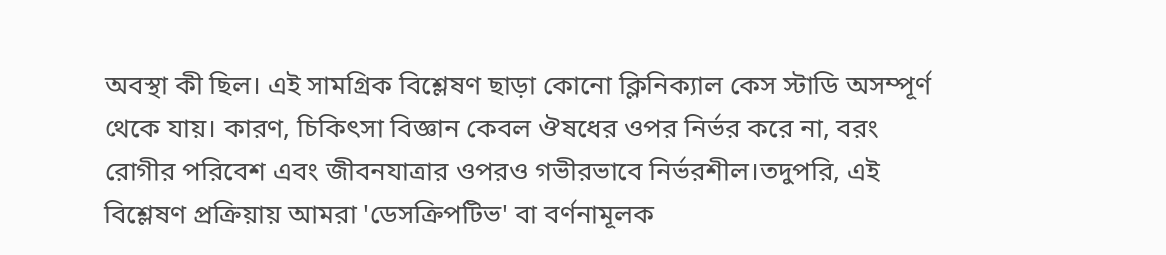অবস্থা কী ছিল। এই সামগ্রিক বিশ্লেষণ ছাড়া কোনো ক্লিনিক্যাল কেস স্টাডি অসম্পূর্ণ থেকে যায়। কারণ, চিকিৎসা বিজ্ঞান কেবল ঔষধের ওপর নির্ভর করে না, বরং রোগীর পরিবেশ এবং জীবনযাত্রার ওপরও গভীরভাবে নির্ভরশীল।তদুপরি, এই বিশ্লেষণ প্রক্রিয়ায় আমরা 'ডেসক্রিপটিভ' বা বর্ণনামূলক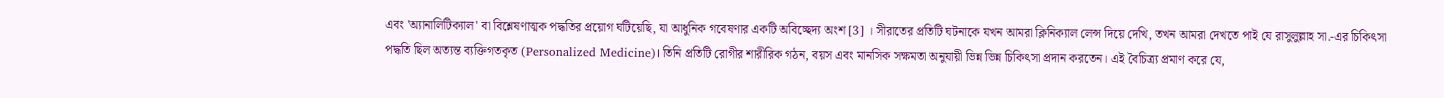এবং 'অ্যানালিটিক্যাল' বা বিশ্লেষণাত্মক পদ্ধতির প্রয়োগ ঘটিয়েছি, যা আধুনিক গবেষণার একটি অবিচ্ছেদ্য অংশ [3] । সীরাতের প্রতিটি ঘটনাকে যখন আমরা ক্লিনিক্যাল লেন্স দিয়ে দেখি, তখন আমরা দেখতে পাই যে রাসুলুল্লাহ সা.-এর চিকিৎসা পদ্ধতি ছিল অত্যন্ত ব্যক্তিগতকৃত (Personalized Medicine)। তিনি প্রতিটি রোগীর শারীরিক গঠন, বয়স এবং মানসিক সক্ষমতা অনুযায়ী ভিন্ন ভিন্ন চিকিৎসা প্রদান করতেন। এই বৈচিত্র্য প্রমাণ করে যে,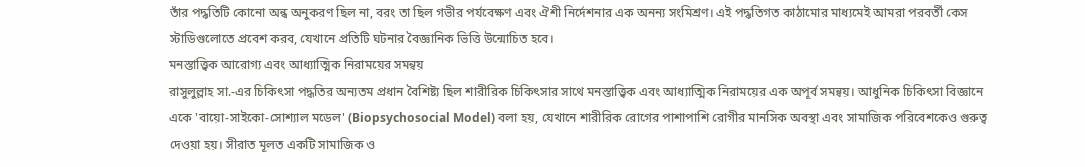তাঁর পদ্ধতিটি কোনো অন্ধ অনুকরণ ছিল না, বরং তা ছিল গভীর পর্যবেক্ষণ এবং ঐশী নির্দেশনার এক অনন্য সংমিশ্রণ। এই পদ্ধতিগত কাঠামোর মাধ্যমেই আমরা পরবর্তী কেস স্টাডিগুলোতে প্রবেশ করব, যেখানে প্রতিটি ঘটনার বৈজ্ঞানিক ভিত্তি উন্মোচিত হবে।
মনস্তাত্ত্বিক আরোগ্য এবং আধ্যাত্মিক নিরাময়ের সমন্বয়
রাসুলুল্লাহ সা.-এর চিকিৎসা পদ্ধতির অন্যতম প্রধান বৈশিষ্ট্য ছিল শারীরিক চিকিৎসার সাথে মনস্তাত্ত্বিক এবং আধ্যাত্মিক নিরাময়ের এক অপূর্ব সমন্বয়। আধুনিক চিকিৎসা বিজ্ঞানে একে 'বায়ো-সাইকো-সোশ্যাল মডেল' (Biopsychosocial Model) বলা হয়, যেখানে শারীরিক রোগের পাশাপাশি রোগীর মানসিক অবস্থা এবং সামাজিক পরিবেশকেও গুরুত্ব দেওয়া হয়। সীরাত মূলত একটি সামাজিক ও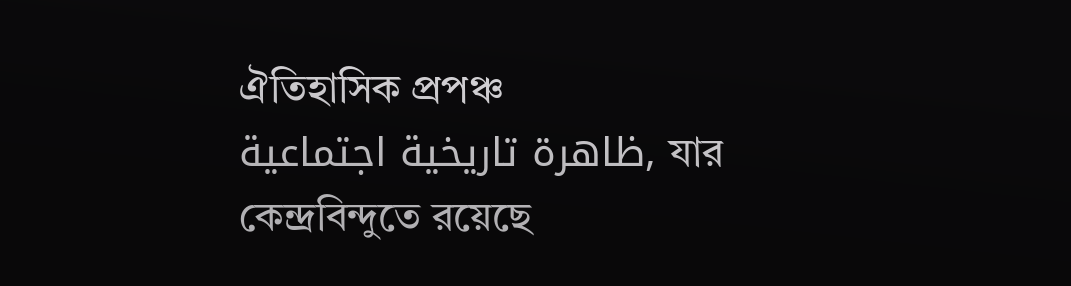ঐতিহাসিক প্রপঞ্চ
ظاهرة تاريخية اجتماعية, যার কেন্দ্রবিন্দুতে রয়েছে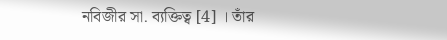নবিজীর সা. ব্যক্তিত্ব [4] । তাঁর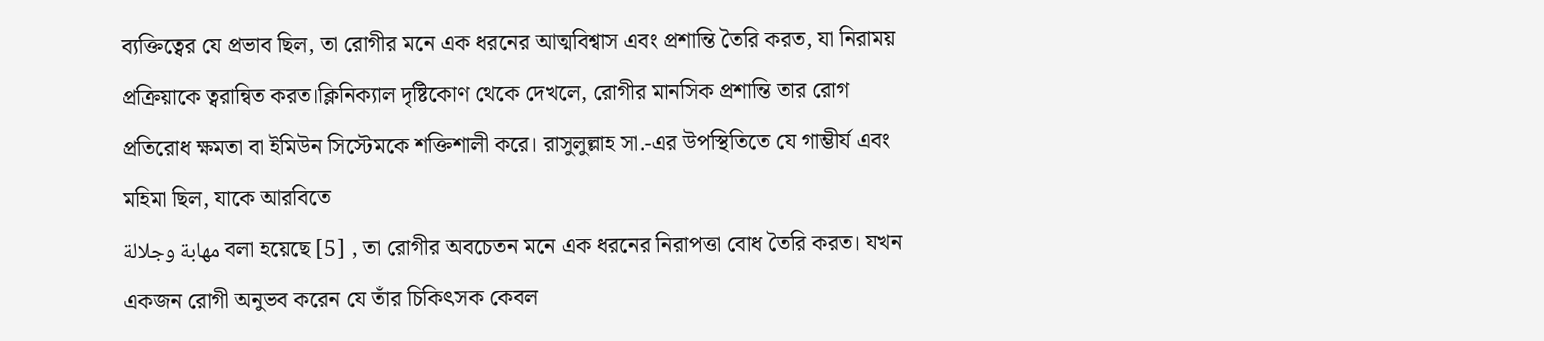ব্যক্তিত্বের যে প্রভাব ছিল, তা রোগীর মনে এক ধরনের আত্মবিশ্বাস এবং প্রশান্তি তৈরি করত, যা নিরাময় প্রক্রিয়াকে ত্বরান্বিত করত।ক্লিনিক্যাল দৃষ্টিকোণ থেকে দেখলে, রোগীর মানসিক প্রশান্তি তার রোগ প্রতিরোধ ক্ষমতা বা ইমিউন সিস্টেমকে শক্তিশালী করে। রাসুলুল্লাহ সা.-এর উপস্থিতিতে যে গাম্ভীর্য এবং মহিমা ছিল, যাকে আরবিতে
مهابة وجلالة বলা হয়েছে [5] , তা রোগীর অবচেতন মনে এক ধরনের নিরাপত্তা বোধ তৈরি করত। যখন একজন রোগী অনুভব করেন যে তাঁর চিকিৎসক কেবল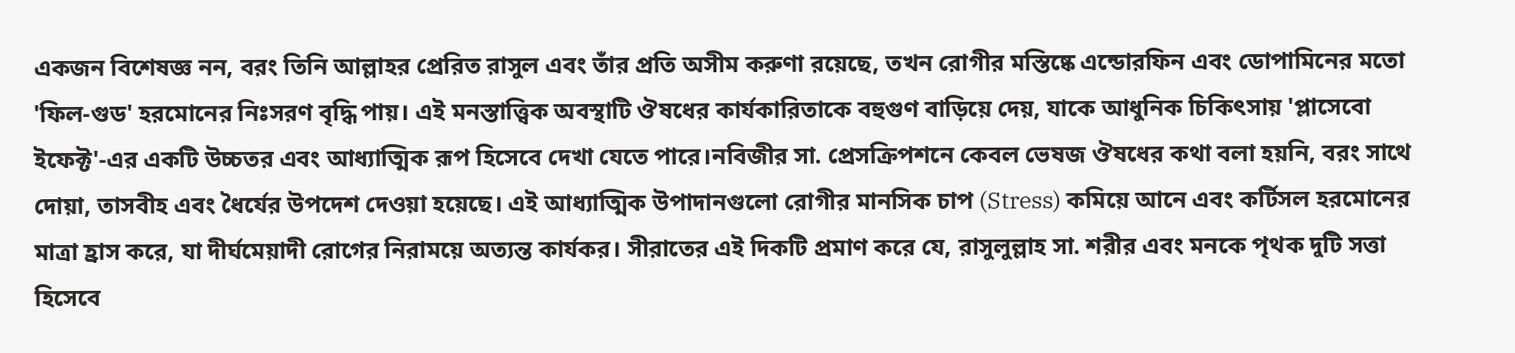একজন বিশেষজ্ঞ নন, বরং তিনি আল্লাহর প্রেরিত রাসুল এবং তাঁর প্রতি অসীম করুণা রয়েছে, তখন রোগীর মস্তিষ্কে এন্ডোরফিন এবং ডোপামিনের মতো 'ফিল-গুড' হরমোনের নিঃসরণ বৃদ্ধি পায়। এই মনস্তাত্ত্বিক অবস্থাটি ঔষধের কার্যকারিতাকে বহুগুণ বাড়িয়ে দেয়, যাকে আধুনিক চিকিৎসায় 'প্লাসেবো ইফেক্ট'-এর একটি উচ্চতর এবং আধ্যাত্মিক রূপ হিসেবে দেখা যেতে পারে।নবিজীর সা. প্রেসক্রিপশনে কেবল ভেষজ ঔষধের কথা বলা হয়নি, বরং সাথে দোয়া, তাসবীহ এবং ধৈর্যের উপদেশ দেওয়া হয়েছে। এই আধ্যাত্মিক উপাদানগুলো রোগীর মানসিক চাপ (Stress) কমিয়ে আনে এবং কর্টিসল হরমোনের মাত্রা হ্রাস করে, যা দীর্ঘমেয়াদী রোগের নিরাময়ে অত্যন্ত কার্যকর। সীরাতের এই দিকটি প্রমাণ করে যে, রাসুলুল্লাহ সা. শরীর এবং মনকে পৃথক দুটি সত্তা হিসেবে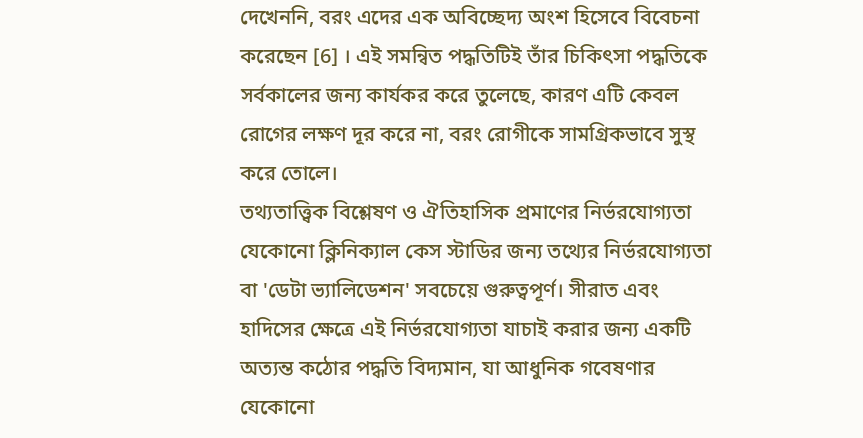দেখেননি, বরং এদের এক অবিচ্ছেদ্য অংশ হিসেবে বিবেচনা করেছেন [6] । এই সমন্বিত পদ্ধতিটিই তাঁর চিকিৎসা পদ্ধতিকে সর্বকালের জন্য কার্যকর করে তুলেছে, কারণ এটি কেবল রোগের লক্ষণ দূর করে না, বরং রোগীকে সামগ্রিকভাবে সুস্থ করে তোলে।
তথ্যতাত্ত্বিক বিশ্লেষণ ও ঐতিহাসিক প্রমাণের নির্ভরযোগ্যতা
যেকোনো ক্লিনিক্যাল কেস স্টাডির জন্য তথ্যের নির্ভরযোগ্যতা বা 'ডেটা ভ্যালিডেশন' সবচেয়ে গুরুত্বপূর্ণ। সীরাত এবং হাদিসের ক্ষেত্রে এই নির্ভরযোগ্যতা যাচাই করার জন্য একটি অত্যন্ত কঠোর পদ্ধতি বিদ্যমান, যা আধুনিক গবেষণার যেকোনো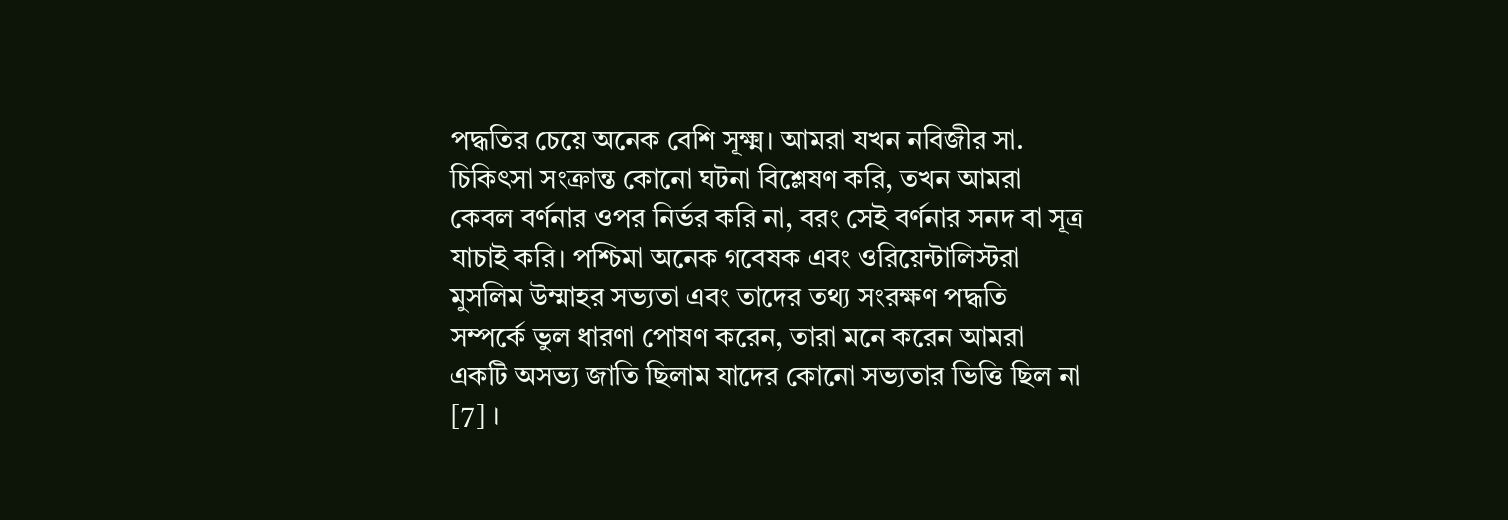পদ্ধতির চেয়ে অনেক বেশি সূক্ষ্ম। আমরা যখন নবিজীর সা. চিকিৎসা সংক্রান্ত কোনো ঘটনা বিশ্লেষণ করি, তখন আমরা কেবল বর্ণনার ওপর নির্ভর করি না, বরং সেই বর্ণনার সনদ বা সূত্র যাচাই করি। পশ্চিমা অনেক গবেষক এবং ওরিয়েন্টালিস্টরা মুসলিম উম্মাহর সভ্যতা এবং তাদের তথ্য সংরক্ষণ পদ্ধতি সম্পর্কে ভুল ধারণা পোষণ করেন, তারা মনে করেন আমরা একটি অসভ্য জাতি ছিলাম যাদের কোনো সভ্যতার ভিত্তি ছিল না [7] ।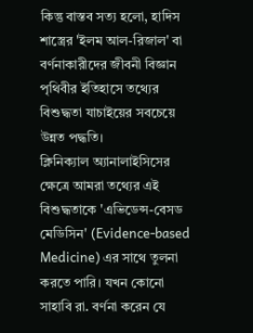কিন্তু বাস্তব সত্য হলো, হাদিস শাস্ত্রের 'ইলম আল-রিজাল' বা বর্ণনাকারীদের জীবনী বিজ্ঞান পৃথিবীর ইতিহাসে তথ্যের বিশুদ্ধতা যাচাইয়ের সবচেয়ে উন্নত পদ্ধতি।
ক্লিনিক্যাল অ্যানালাইসিসের ক্ষেত্রে আমরা তথ্যের এই বিশুদ্ধতাকে 'এভিডেন্স-বেসড মেডিসিন' (Evidence-based Medicine) এর সাথে তুলনা করতে পারি। যখন কোনো সাহাবি রা. বর্ণনা করেন যে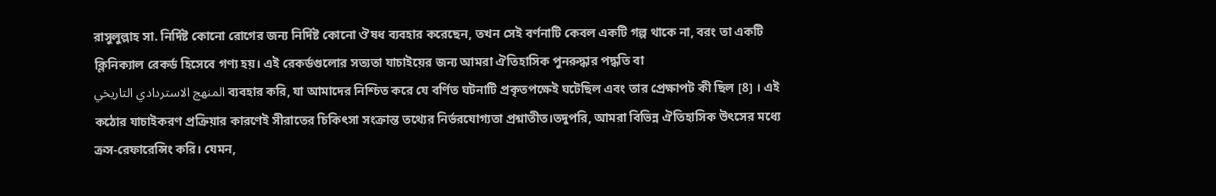রাসুলুল্লাহ সা. নির্দিষ্ট কোনো রোগের জন্য নির্দিষ্ট কোনো ঔষধ ব্যবহার করেছেন, তখন সেই বর্ণনাটি কেবল একটি গল্প থাকে না, বরং তা একটি ক্লিনিক্যাল রেকর্ড হিসেবে গণ্য হয়। এই রেকর্ডগুলোর সত্যতা যাচাইয়ের জন্য আমরা ঐতিহাসিক পুনরুদ্ধার পদ্ধতি বা
المنهج الاستردادي التاريخي ব্যবহার করি, যা আমাদের নিশ্চিত করে যে বর্ণিত ঘটনাটি প্রকৃতপক্ষেই ঘটেছিল এবং তার প্রেক্ষাপট কী ছিল [8] । এই কঠোর যাচাইকরণ প্রক্রিয়ার কারণেই সীরাতের চিকিৎসা সংক্রান্ত তথ্যের নির্ভরযোগ্যতা প্রশ্নাতীত।তদুপরি, আমরা বিভিন্ন ঐতিহাসিক উৎসের মধ্যে ক্রস-রেফারেন্সিং করি। যেমন,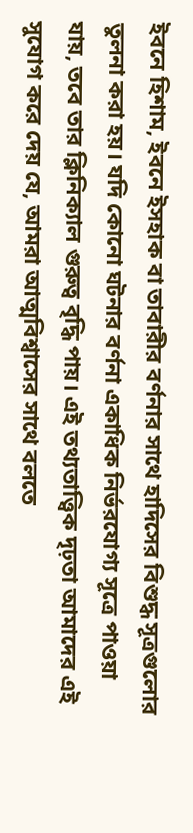ইবনে হিশাম, ইবনে ইসহাক বা তাবারীর বর্ণনার সাথে হাদিসের বিশুদ্ধ সূত্রগুলোর তুলনা করা হয়। যদি কোনো ঘটনার বর্ণনা একাধিক নির্ভরযোগ্য সূত্রে পাওয়া যায়, তবে তার ক্লিনিক্যাল গুরুত্ব বৃদ্ধি পায়। এই তথ্যতাত্ত্বিক দৃঢ়তা আমাদের এই সুযোগ করে দেয় যে, আমরা আত্মবিশ্বাসের সাথে বলতে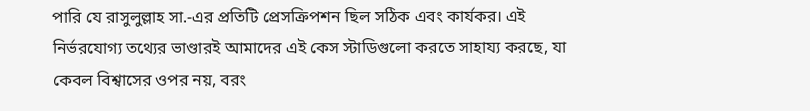পারি যে রাসুলুল্লাহ সা.-এর প্রতিটি প্রেসক্রিপশন ছিল সঠিক এবং কার্যকর। এই নির্ভরযোগ্য তথ্যের ভাণ্ডারই আমাদের এই কেস স্টাডিগুলো করতে সাহায্য করছে, যা কেবল বিশ্বাসের ওপর নয়, বরং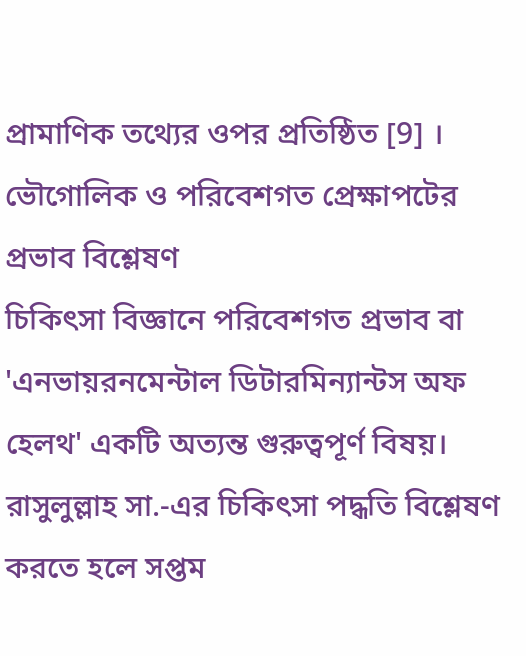প্রামাণিক তথ্যের ওপর প্রতিষ্ঠিত [9] ।
ভৌগোলিক ও পরিবেশগত প্রেক্ষাপটের প্রভাব বিশ্লেষণ
চিকিৎসা বিজ্ঞানে পরিবেশগত প্রভাব বা 'এনভায়রনমেন্টাল ডিটারমিন্যান্টস অফ হেলথ' একটি অত্যন্ত গুরুত্বপূর্ণ বিষয়। রাসুলুল্লাহ সা.-এর চিকিৎসা পদ্ধতি বিশ্লেষণ করতে হলে সপ্তম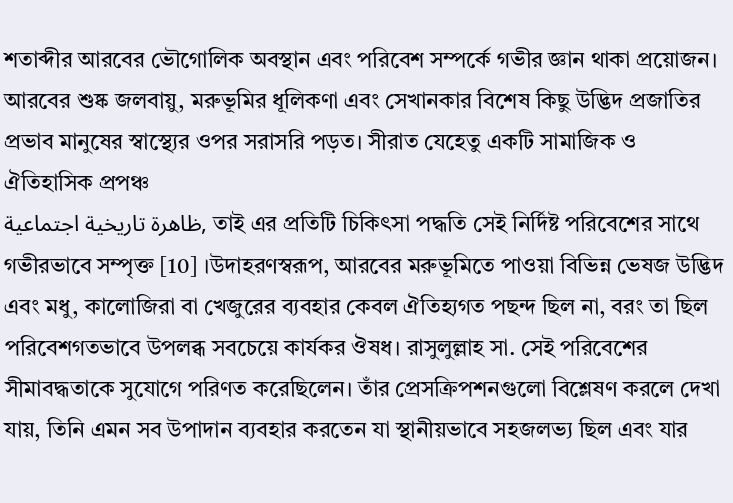শতাব্দীর আরবের ভৌগোলিক অবস্থান এবং পরিবেশ সম্পর্কে গভীর জ্ঞান থাকা প্রয়োজন। আরবের শুষ্ক জলবায়ু, মরুভূমির ধূলিকণা এবং সেখানকার বিশেষ কিছু উদ্ভিদ প্রজাতির প্রভাব মানুষের স্বাস্থ্যের ওপর সরাসরি পড়ত। সীরাত যেহেতু একটি সামাজিক ও ঐতিহাসিক প্রপঞ্চ
ظاهرة تاريخية اجتماعية, তাই এর প্রতিটি চিকিৎসা পদ্ধতি সেই নির্দিষ্ট পরিবেশের সাথে গভীরভাবে সম্পৃক্ত [10] ।উদাহরণস্বরূপ, আরবের মরুভূমিতে পাওয়া বিভিন্ন ভেষজ উদ্ভিদ এবং মধু, কালোজিরা বা খেজুরের ব্যবহার কেবল ঐতিহ্যগত পছন্দ ছিল না, বরং তা ছিল পরিবেশগতভাবে উপলব্ধ সবচেয়ে কার্যকর ঔষধ। রাসুলুল্লাহ সা. সেই পরিবেশের সীমাবদ্ধতাকে সুযোগে পরিণত করেছিলেন। তাঁর প্রেসক্রিপশনগুলো বিশ্লেষণ করলে দেখা যায়, তিনি এমন সব উপাদান ব্যবহার করতেন যা স্থানীয়ভাবে সহজলভ্য ছিল এবং যার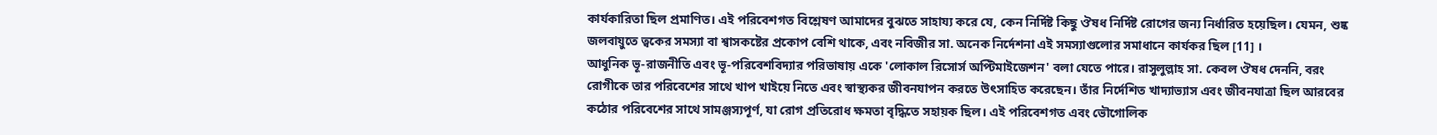কার্যকারিতা ছিল প্রমাণিত। এই পরিবেশগত বিশ্লেষণ আমাদের বুঝতে সাহায্য করে যে, কেন নির্দিষ্ট কিছু ঔষধ নির্দিষ্ট রোগের জন্য নির্ধারিত হয়েছিল। যেমন, শুষ্ক জলবায়ুতে ত্বকের সমস্যা বা শ্বাসকষ্টের প্রকোপ বেশি থাকে, এবং নবিজীর সা. অনেক নির্দেশনা এই সমস্যাগুলোর সমাধানে কার্যকর ছিল [11] ।
আধুনিক ভূ-রাজনীতি এবং ভূ-পরিবেশবিদ্যার পরিভাষায় একে 'লোকাল রিসোর্স অপ্টিমাইজেশন' বলা যেতে পারে। রাসুলুল্লাহ সা. কেবল ঔষধ দেননি, বরং রোগীকে তার পরিবেশের সাথে খাপ খাইয়ে নিতে এবং স্বাস্থ্যকর জীবনযাপন করতে উৎসাহিত করেছেন। তাঁর নির্দেশিত খাদ্যাভ্যাস এবং জীবনযাত্রা ছিল আরবের কঠোর পরিবেশের সাথে সামঞ্জস্যপূর্ণ, যা রোগ প্রতিরোধ ক্ষমতা বৃদ্ধিতে সহায়ক ছিল। এই পরিবেশগত এবং ভৌগোলিক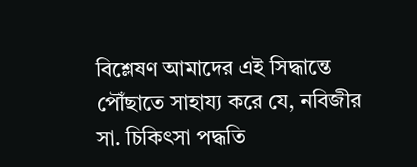বিশ্লেষণ আমাদের এই সিদ্ধান্তে পৌঁছাতে সাহায্য করে যে, নবিজীর সা. চিকিৎসা পদ্ধতি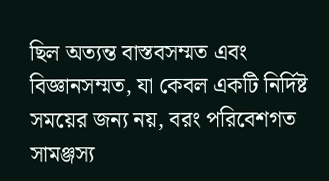ছিল অত্যন্ত বাস্তবসম্মত এবং বিজ্ঞানসম্মত, যা কেবল একটি নির্দিষ্ট সময়ের জন্য নয়, বরং পরিবেশগত সামঞ্জস্য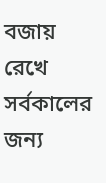বজায় রেখে সর্বকালের জন্য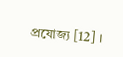প্রযোজ্য [12] ।